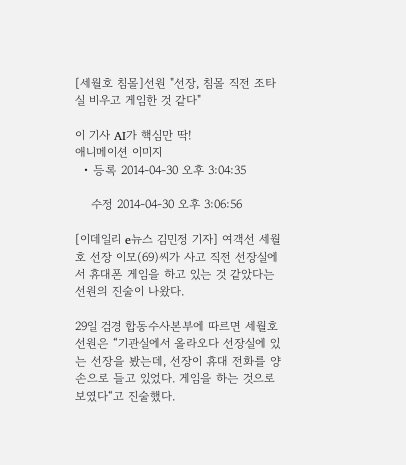[세월호 침몰]선원 "선장, 침몰 직전 조타실 비우고 게임한 것 같다"

이 기사 AI가 핵심만 딱!
애니메이션 이미지
  • 등록 2014-04-30 오후 3:04:35

    수정 2014-04-30 오후 3:06:56

[이데일리 e뉴스 김민정 기자] 여객선 세월호 선장 이모(69)씨가 사고 직전 선장실에서 휴대폰 게임을 하고 있는 것 같았다는 선원의 진술이 나왔다.

29일 검경 합동수사본부에 따르면 세월호 선원은 “기관실에서 올라오다 선장실에 있는 선장을 봤는데, 선장이 휴대 전화를 양손으로 들고 있었다. 게임을 하는 것으로 보였다“고 진술했다.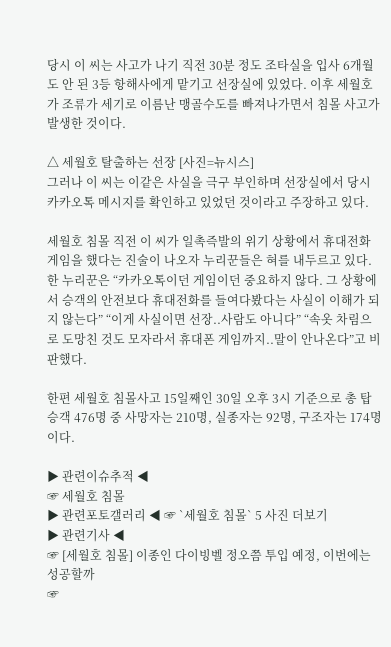당시 이 씨는 사고가 나기 직전 30분 정도 조타실을 입사 6개월도 안 된 3등 항해사에게 맡기고 선장실에 있었다. 이후 세월호가 조류가 세기로 이름난 맹골수도를 빠져나가면서 침몰 사고가 발생한 것이다.

△ 세월호 탈출하는 선장 [사진=뉴시스]
그러나 이 씨는 이같은 사실을 극구 부인하며 선장실에서 당시 카카오톡 메시지를 확인하고 있었던 것이라고 주장하고 있다.

세월호 침몰 직전 이 씨가 일촉즉발의 위기 상황에서 휴대전화 게임을 했다는 진술이 나오자 누리꾼들은 혀를 내두르고 있다. 한 누리꾼은 “카카오톡이던 게임이던 중요하지 않다. 그 상황에서 승객의 안전보다 휴대전화를 들여다봤다는 사실이 이해가 되지 않는다” “이게 사실이면 선장..사람도 아니다” “속옷 차림으로 도망친 것도 모자라서 휴대폰 게임까지..말이 안나온다”고 비판했다.

한편 세월호 침몰사고 15일째인 30일 오후 3시 기준으로 총 탑승객 476명 중 사망자는 210명, 실종자는 92명, 구조자는 174명이다.

▶ 관련이슈추적 ◀
☞ 세월호 침몰
▶ 관련포토갤러리 ◀ ☞ `세월호 침몰` 5 사진 더보기
▶ 관련기사 ◀
☞ [세월호 침몰] 이종인 다이빙벨 정오쯤 투입 예정, 이번에는 성공할까
☞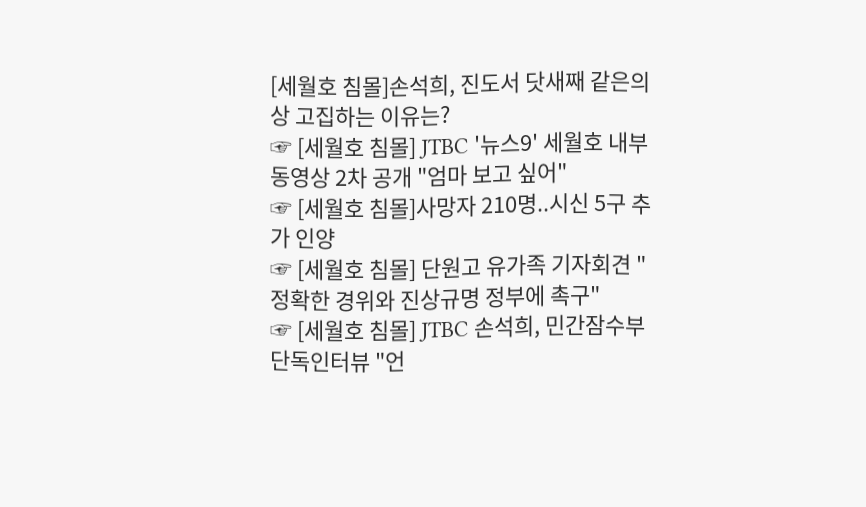[세월호 침몰]손석희, 진도서 닷새째 같은의상 고집하는 이유는?
☞ [세월호 침몰] JTBC '뉴스9' 세월호 내부 동영상 2차 공개 "엄마 보고 싶어"
☞ [세월호 침몰]사망자 210명..시신 5구 추가 인양
☞ [세월호 침몰] 단원고 유가족 기자회견 "정확한 경위와 진상규명 정부에 촉구"
☞ [세월호 침몰] JTBC 손석희, 민간잠수부 단독인터뷰 "언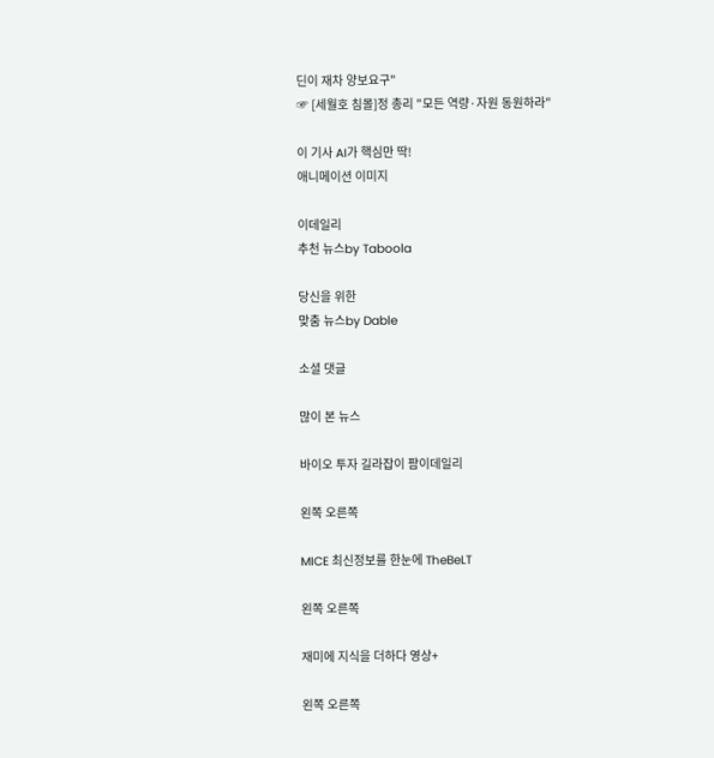딘이 재차 양보요구"
☞ [세월호 침몰]정 총리 "모든 역량·자원 동원하라"

이 기사 AI가 핵심만 딱!
애니메이션 이미지

이데일리
추천 뉴스by Taboola

당신을 위한
맞춤 뉴스by Dable

소셜 댓글

많이 본 뉴스

바이오 투자 길라잡이 팜이데일리

왼쪽 오른쪽

MICE 최신정보를 한눈에 TheBeLT

왼쪽 오른쪽

재미에 지식을 더하다 영상+

왼쪽 오른쪽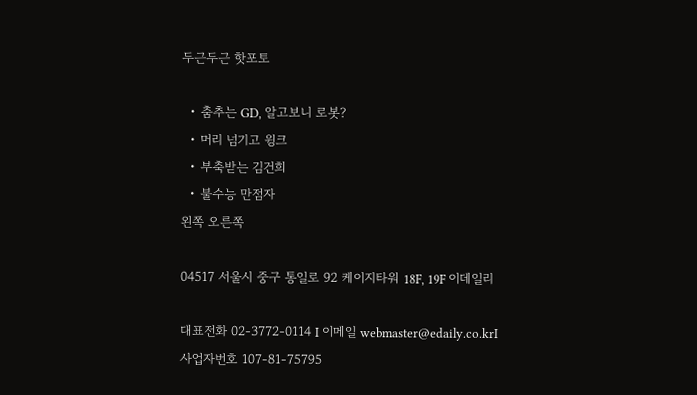두근두근 핫포토

  • 춤추는 GD, 알고보니 로봇?
  • 머리 넘기고 윙크
  • 부축받는 김건희
  • 불수능 만점자
왼쪽 오른쪽

04517 서울시 중구 통일로 92 케이지타워 18F, 19F 이데일리

대표전화 02-3772-0114 I 이메일 webmaster@edaily.co.krI 사업자번호 107-81-75795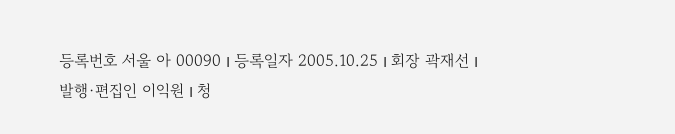등록번호 서울 아 00090 I 등록일자 2005.10.25 I 회장 곽재선 I 발행·편집인 이익원 I 청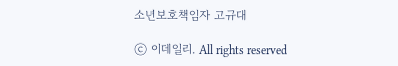소년보호책임자 고규대

ⓒ 이데일리. All rights reserved